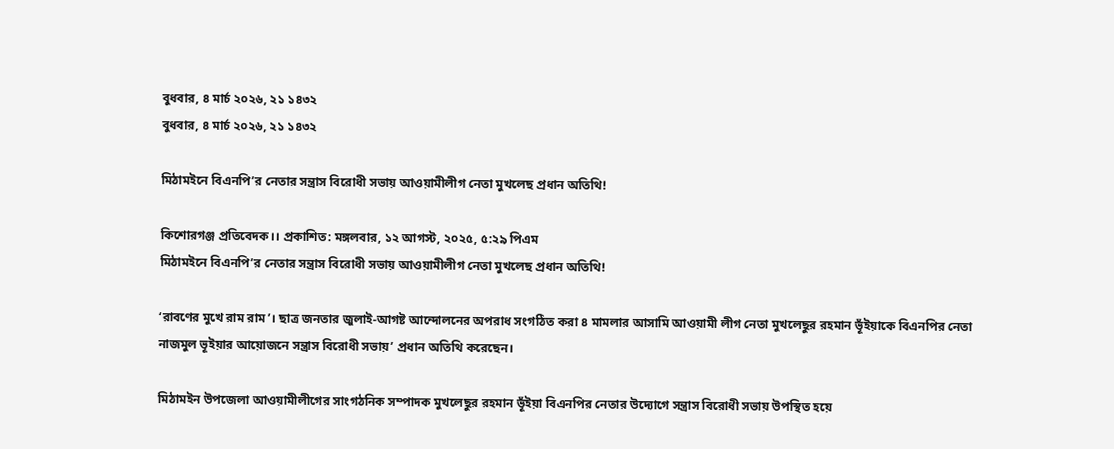বুধবার, ৪ মার্চ ২০২৬, ২১ ১৪৩২
বুধবার, ৪ মার্চ ২০২৬, ২১ ১৪৩২

মিঠামইনে বিএনপি’র নেতার সন্ত্রাস বিরোধী সভায় আওয়ামীলীগ নেতা মুখলেছ প্রধান অতিথি!

কিশোরগঞ্জ প্রতিবেদক।। প্রকাশিত: মঙ্গলবার, ১২ আগস্ট, ২০২৫, ৫:২৯ পিএম
মিঠামইনে বিএনপি’র নেতার সন্ত্রাস বিরোধী সভায় আওয়ামীলীগ নেতা মুখলেছ প্রধান অতিথি!

‘রাবণের মুখে রাম রাম’। ছাত্র জনতার জুলাই-আগষ্ট আন্দোলনের অপরাধ সংগঠিত করা ৪ মামলার আসামি আওয়ামী লীগ নেতা মুখলেছুর রহমান ভূঁইয়াকে বিএনপির নেতা নাজমুল ভূইয়ার আয়োজনে সন্ত্রাস বিরোধী সভায়’ প্রধান অতিথি করেছেন।

মিঠামইন উপজেলা আওয়ামীলীগের সাংগঠনিক সম্পাদক মুখলেছুর রহমান ভূঁইয়া বিএনপির নেতার উদ্যোগে সন্ত্রাস বিরোধী সভায় উপস্থিত হয়ে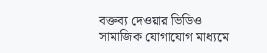বক্তব্য দেওয়ার ভিডিও সামাজিক যোগাযোগ মাধ্যমে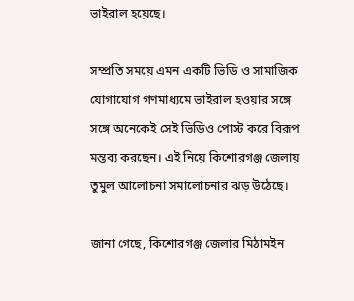ভাইরাল হয়েছে।

সম্প্রতি সময়ে এমন একটি ভিডি ও সামাজিক যোগাযোগ গণমাধ্যমে ভাইরাল হওয়ার সঙ্গে সঙ্গে অনেকেই সেই ভিডিও পোস্ট করে বিরূপ মন্তব্য করছেন। এই নিয়ে কিশোরগঞ্জ জেলায় তুমুল আলোচনা সমালোচনার ঝড় উঠেছে।

জানা গেছে, কিশোরগঞ্জ জেলার মিঠামইন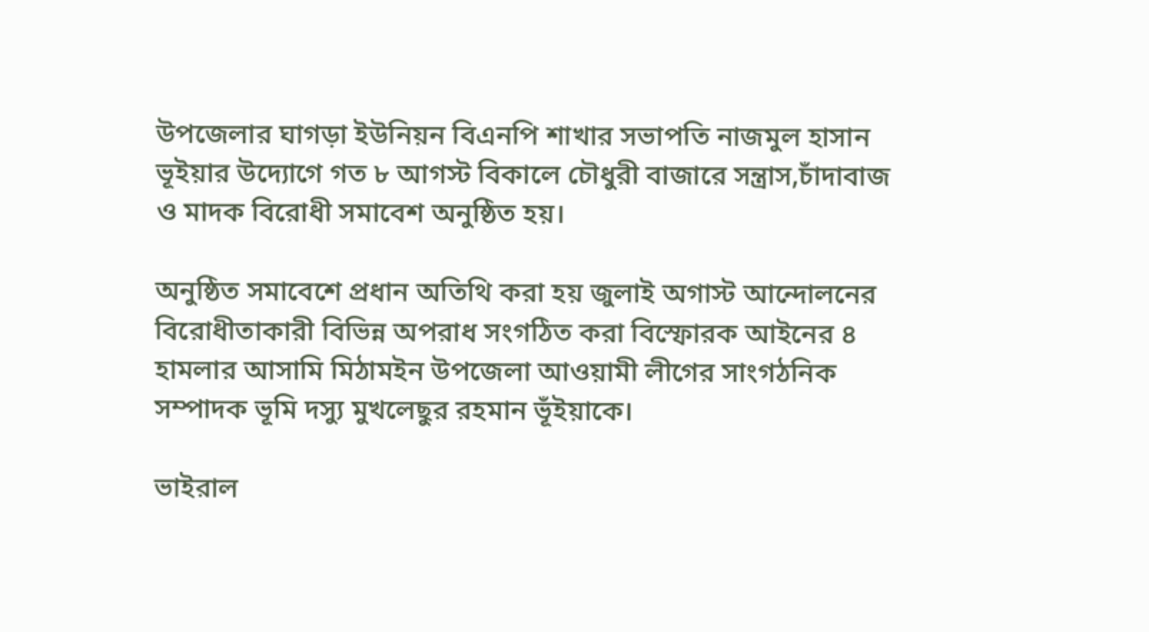উপজেলার ঘাগড়া ইউনিয়ন বিএনপি শাখার সভাপতি নাজমুল হাসান ভূইয়ার উদ্যোগে গত ৮ আগস্ট বিকালে চৌধুরী বাজারে সন্ত্রাস,চাঁদাবাজ ও মাদক বিরোধী সমাবেশ অনুষ্ঠিত হয়।

অনুষ্ঠিত সমাবেশে প্রধান অতিথি করা হয় জুলাই অগাস্ট আন্দোলনের বিরোধীতাকারী বিভিন্ন অপরাধ সংগঠিত করা বিস্ফোরক আইনের ৪ হামলার আসামি মিঠামইন উপজেলা আওয়ামী লীগের সাংগঠনিক সম্পাদক ভূমি দস্যু মুখলেছুর রহমান ভূঁইয়াকে।

ভাইরাল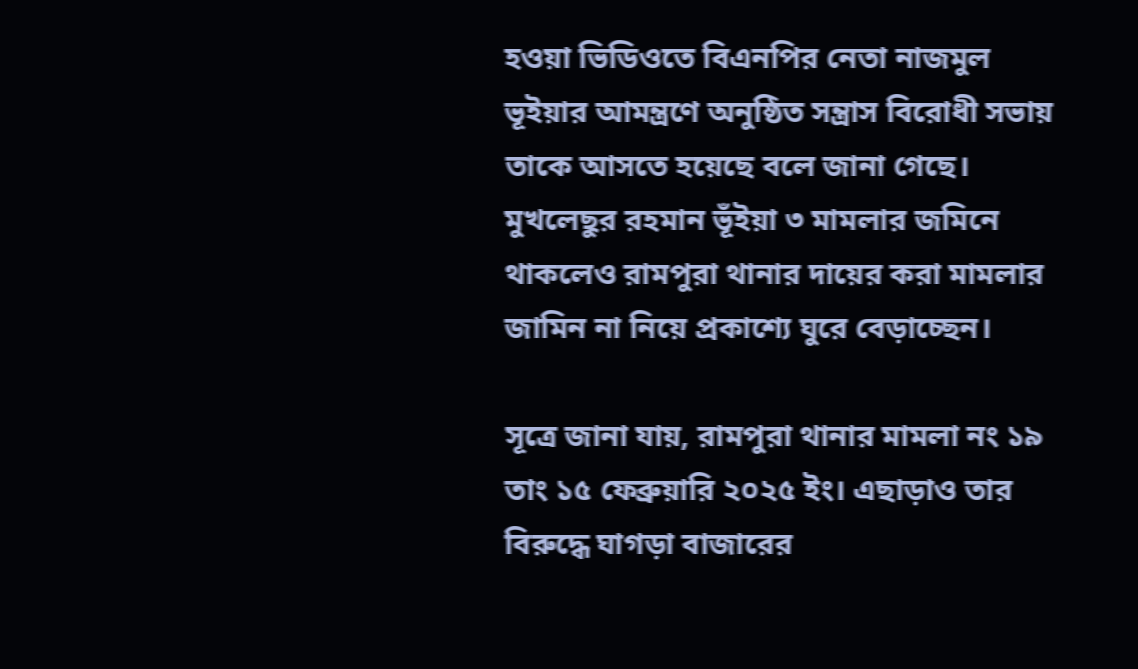হওয়া ভিডিওতে বিএনপির নেতা নাজমুল ভূইয়ার আমন্ত্রণে অনুষ্ঠিত সন্ত্রাস বিরোধী সভায় তাকে আসতে হয়েছে বলে জানা গেছে। মুখলেছুর রহমান ভূঁইয়া ৩ মামলার জমিনে থাকলেও রামপুরা থানার দায়ের করা মামলার জামিন না নিয়ে প্রকাশ্যে ঘুরে বেড়াচ্ছেন।

সূত্রে জানা যায়, রামপুরা থানার মামলা নং ১৯ তাং ১৫ ফেব্রুয়ারি ২০২৫ ইং। এছাড়াও তার বিরুদ্ধে ঘাগড়া বাজারের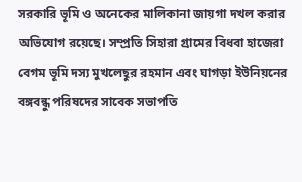সরকারি ভূমি ও অনেকের মালিকানা জায়গা দখল করার অভিযোগ রয়েছে। সম্প্রতি সিহারা গ্রামের বিধবা হাজেরা বেগম ভূমি দস্য মুখলেছুর রহমান এবং ঘাগড়া ইউনিয়নের বঙ্গবন্ধু পরিষদের সাবেক সভাপতি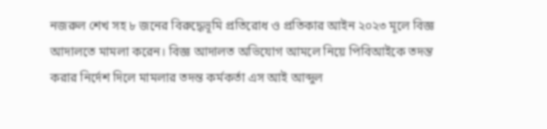নজরুল শেখ সহ ৮ জনের বিরুদ্ধেভূমি প্রতিরোধ ও প্রতিকার আইন ২০২৩ মূলে বিজ্ঞ আদালতে মামলা করেন। বিজ্ঞ আদালত অভিযোগ আমলে নিয়ে পিবিআইকে তদন্ত করার নির্দেশ দিলে মামলার তদন্ত কর্মকর্তা এস আই আব্দুল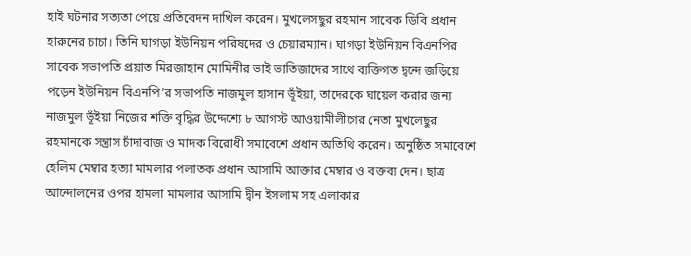হাই ঘটনার সত্যতা পেয়ে প্রতিবেদন দাখিল করেন। মুখলেসছুর রহমান সাবেক ডিবি প্রধান হারুনের চাচা। তিনি ঘাগড়া ইউনিয়ন পরিষদের ও চেয়ারম্যান। ঘাগড়া ইউনিয়ন বিএনপির সাবেক সভাপতি প্রয়াত মিরজাহান মোমিনীর ভাই ভাতিজাদের সাথে ব্যক্তিগত দ্বন্দে জড়িয়ে পড়েন ইউনিয়ন বিএনপি’র সভাপতি নাজমুল হাসান ভূঁইয়া, তাদেরকে ঘায়েল করার জন্য নাজমুল ভূঁইয়া নিজের শক্তি বৃদ্ধির উদ্দেশ্যে ৮ আগস্ট আওয়ামীলীগের নেতা মুখলেছুর রহমানকে সন্ত্রাস চাঁদাবাজ ও মাদক বিরোধী সমাবেশে প্রধান অতিথি করেন। অনুষ্ঠিত সমাবেশে হেলিম মেম্বার হত্যা মামলার পলাতক প্রধান আসামি আক্তার মেম্বার ও বক্তব্য দেন। ছাত্র আন্দোলনের ওপর হামলা মামলার আসামি দ্বীন ইসলাম সহ এলাকার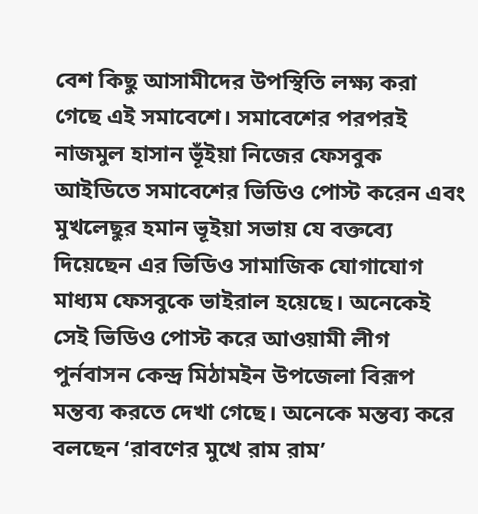বেশ কিছু আসামীদের উপস্থিতি লক্ষ্য করা গেছে এই সমাবেশে। সমাবেশের পরপরই নাজমুল হাসান ভূঁইয়া নিজের ফেসবুক আইডিতে সমাবেশের ভিডিও পোস্ট করেন এবং মুখলেছুর হমান ভূইয়া সভায় যে বক্তব্যে দিয়েছেন এর ভিডিও সামাজিক যোগাযোগ মাধ্যম ফেসবুকে ভাইরাল হয়েছে। অনেকেই সেই ভিডিও পোস্ট করে আওয়ামী লীগ পুর্নবাসন কেন্দ্র মিঠামইন উপজেলা বিরূপ মন্তব্য করতে দেখা গেছে। অনেকে মন্তব্য করে বলছেন ‘রাবণের মুখে রাম রাম’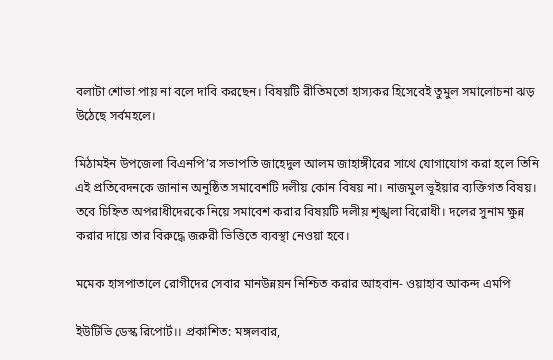বলাটা শোভা পায় না বলে দাবি করছেন। বিষয়টি রীতিমতো হাস্যকর হিসেবেই তুমুল সমালোচনা ঝড় উঠেছে সর্বমহলে।

মিঠামইন উপজেলা বিএনপি’র সভাপতি জাহেদুল আলম জাহাঙ্গীরের সাথে যোগাযোগ করা হলে তিনি এই প্রতিবেদনকে জানান অনুষ্ঠিত সমাবেশটি দলীয় কোন বিষয় না। নাজমুল ভূইয়ার ব্যক্তিগত বিষয়। তবে চিহ্নিত অপরাধীদেরকে নিয়ে সমাবেশ করার বিষয়টি দলীয় শৃঙ্খলা বিরোধী। দলের সুনাম ক্ষুন্ন করার দায়ে তার বিরুদ্ধে জরুরী ভিত্তিতে ব্যবস্থা নেওয়া হবে।

মমেক হাসপাতালে রোগীদের সেবার মানউন্নয়ন নিশ্চিত করার আহবান- ওয়াহাব আকন্দ এমপি

ইউটিভি ডেস্ক রিপোর্ট।। প্রকাশিত: মঙ্গলবার,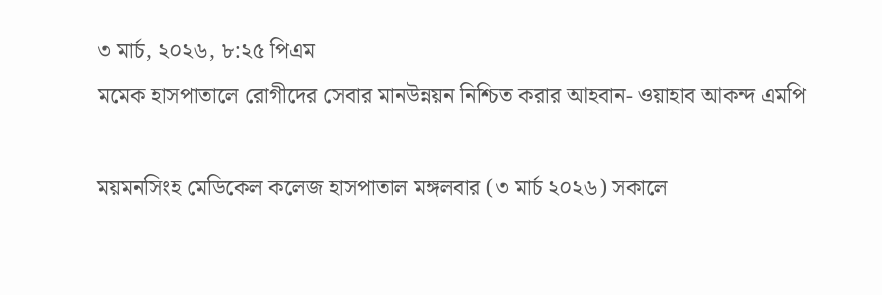৩ মার্চ, ২০২৬, ৮:২৫ পিএম
মমেক হাসপাতালে রোগীদের সেবার মানউন্নয়ন নিশ্চিত করার আহবান- ওয়াহাব আকন্দ এমপি

ময়মনসিংহ মেডিকেল কলেজ হাসপাতাল মঙ্গলবার (৩ মার্চ ২০২৬) সকালে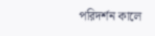পরিদর্শন কালে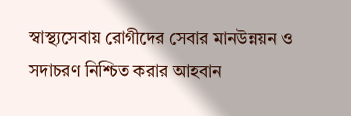স্বাস্থ্যসেবায় রোগীদের সেবার মানউন্নয়ন ও সদাচরণ নিশ্চিত করার আহবান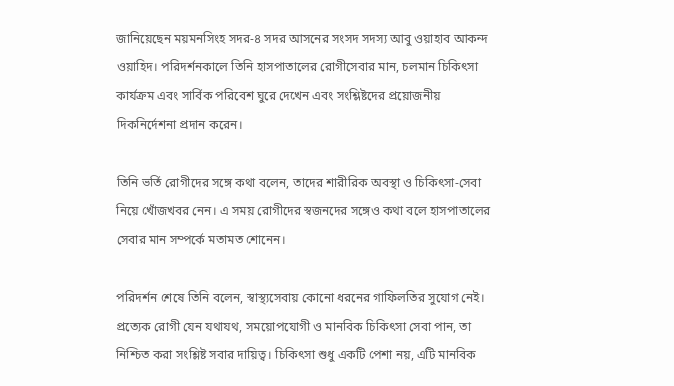জানিয়েছেন ময়মনসিংহ সদর-৪ সদর আসনের সংসদ সদস্য আবু ওয়াহাব আকন্দ ওয়াহিদ। পরিদর্শনকালে তিনি হাসপাতালের রোগীসেবার মান, চলমান চিকিৎসা কার্যক্রম এবং সার্বিক পরিবেশ ঘুরে দেখেন এবং সংশ্লিষ্টদের প্রয়োজনীয় দিকনির্দেশনা প্রদান করেন।

তিনি ভর্তি রোগীদের সঙ্গে কথা বলেন, তাদের শারীরিক অবস্থা ও চিকিৎসা-সেবা নিয়ে খোঁজখবর নেন। এ সময় রোগীদের স্বজনদের সঙ্গেও কথা বলে হাসপাতালের সেবার মান সম্পর্কে মতামত শোনেন।

পরিদর্শন শেষে তিনি বলেন, স্বাস্থ্যসেবায় কোনো ধরনের গাফিলতির সুযোগ নেই। প্রত্যেক রোগী যেন যথাযথ, সময়োপযোগী ও মানবিক চিকিৎসা সেবা পান, তা নিশ্চিত করা সংশ্লিষ্ট সবার দায়িত্ব। চিকিৎসা শুধু একটি পেশা নয়, এটি মানবিক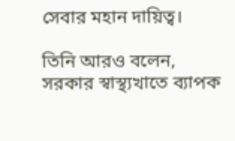সেবার মহান দায়িত্ব।

তিনি আরও বলেন, সরকার স্বাস্থ্যখাতে ব্যাপক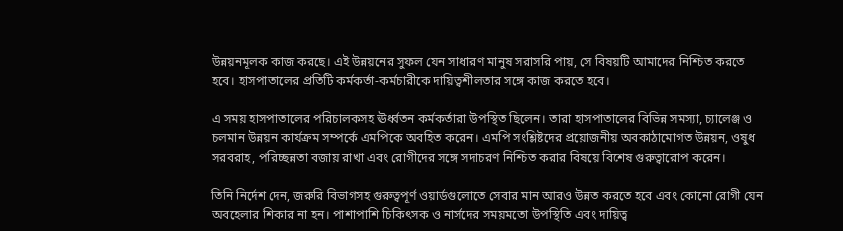উন্নয়নমূলক কাজ করছে। এই উন্নয়নের সুফল যেন সাধারণ মানুষ সরাসরি পায়, সে বিষয়টি আমাদের নিশ্চিত করতে হবে। হাসপাতালের প্রতিটি কর্মকর্তা-কর্মচারীকে দায়িত্বশীলতার সঙ্গে কাজ করতে হবে।

এ সময় হাসপাতালের পরিচালকসহ ঊর্ধ্বতন কর্মকর্তারা উপস্থিত ছিলেন। তারা হাসপাতালের বিভিন্ন সমস্যা, চ্যালেঞ্জ ও চলমান উন্নয়ন কার্যক্রম সম্পর্কে এমপিকে অবহিত করেন। এমপি সংশ্লিষ্টদের প্রয়োজনীয় অবকাঠামোগত উন্নয়ন, ওষুধ সরবরাহ, পরিচ্ছন্নতা বজায় রাখা এবং রোগীদের সঙ্গে সদাচরণ নিশ্চিত করার বিষয়ে বিশেষ গুরুত্বারোপ করেন।

তিনি নির্দেশ দেন, জরুরি বিভাগসহ গুরুত্বপূর্ণ ওয়ার্ডগুলোতে সেবার মান আরও উন্নত করতে হবে এবং কোনো রোগী যেন অবহেলার শিকার না হন। পাশাপাশি চিকিৎসক ও নার্সদের সময়মতো উপস্থিতি এবং দায়িত্ব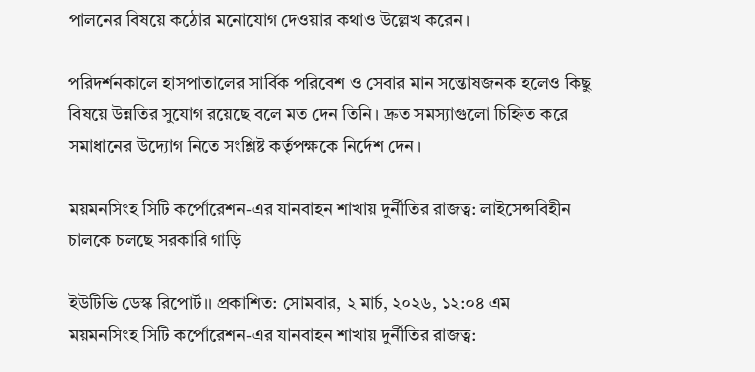পালনের বিষয়ে কঠোর মনোযোগ দেওয়ার কথাও উল্লেখ করেন।

পরিদর্শনকালে হাসপাতালের সার্বিক পরিবেশ ও সেবার মান সন্তোষজনক হলেও কিছু বিষয়ে উন্নতির সুযোগ রয়েছে বলে মত দেন তিনি। দ্রুত সমস্যাগুলো চিহ্নিত করে সমাধানের উদ্যোগ নিতে সংশ্লিষ্ট কর্তৃপক্ষকে নির্দেশ দেন।

ময়মনসিংহ সিটি কর্পোরেশন-এর যানবাহন শাখায় দুর্নীতির রাজত্ব: লাইসেন্সবিহীন চালকে চলছে সরকারি গাড়ি

ইউটিভি ডেস্ক রিপোর্ট।। প্রকাশিত: সোমবার, ২ মার্চ, ২০২৬, ১২:০৪ এম
ময়মনসিংহ সিটি কর্পোরেশন-এর যানবাহন শাখায় দুর্নীতির রাজত্ব: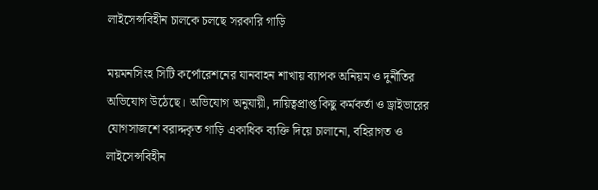লাইসেন্সবিহীন চালকে চলছে সরকারি গাড়ি

ময়মনসিংহ সিটি কর্পোরেশনের যানবাহন শাখায় ব্যাপক অনিয়ম ও দুর্নীতির অভিযোগ উঠেছে। অভিযোগ অনুযায়ী, দায়িত্বপ্রাপ্ত কিছু কর্মকর্তা ও ড্রাইভারের যোগসাজশে বরাদ্দকৃত গাড়ি একাধিক ব্যক্তি দিয়ে চালানো, বহিরাগত ও লাইসেন্সবিহীন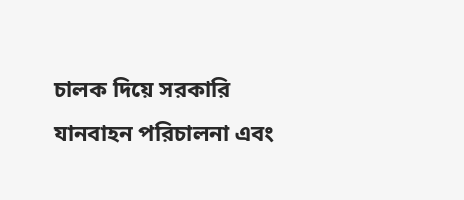চালক দিয়ে সরকারি যানবাহন পরিচালনা এবং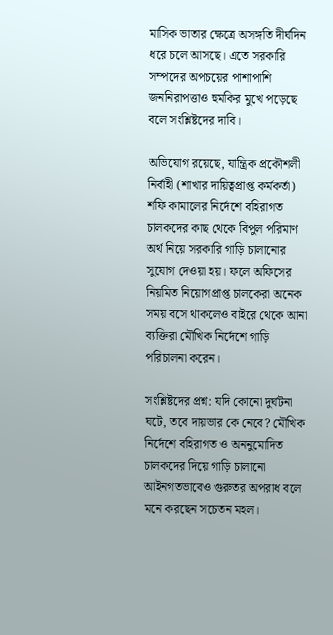মাসিক ভাতার ক্ষেত্রে অসঙ্গতি দীর্ঘদিন ধরে চলে আসছে। এতে সরকারি সম্পদের অপচয়ের পাশাপাশি জননিরাপত্তাও হুমকির মুখে পড়েছে বলে সংশ্লিষ্টদের দাবি।

অভিযোগ রয়েছে, যান্ত্রিক প্রকৌশলী নির্বাহী (শাখার দায়িত্বপ্রাপ্ত কর্মকর্তা) শফি কামালের নির্দেশে বহিরাগত চালকদের কাছ থেকে বিপুল পরিমাণ অর্থ নিয়ে সরকারি গাড়ি চালানোর সুযোগ দেওয়া হয়। ফলে অফিসের নিয়মিত নিয়োগপ্রাপ্ত চালকেরা অনেক সময় বসে থাকলেও বাইরে থেকে আনা ব্যক্তিরা মৌখিক নির্দেশে গাড়ি পরিচালনা করেন।

সংশ্লিষ্টদের প্রশ্ন: যদি কোনো দুর্ঘটনা ঘটে, তবে দায়ভার কে নেবে? মৌখিক নির্দেশে বহিরাগত ও অননুমোদিত চালকদের দিয়ে গাড়ি চালানো আইনগতভাবেও গুরুতর অপরাধ বলে মনে করছেন সচেতন মহল।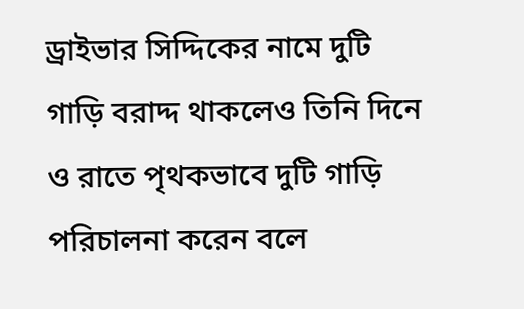ড্রাইভার সিদ্দিকের নামে দুটি গাড়ি বরাদ্দ থাকলেও তিনি দিনে ও রাতে পৃথকভাবে দুটি গাড়ি পরিচালনা করেন বলে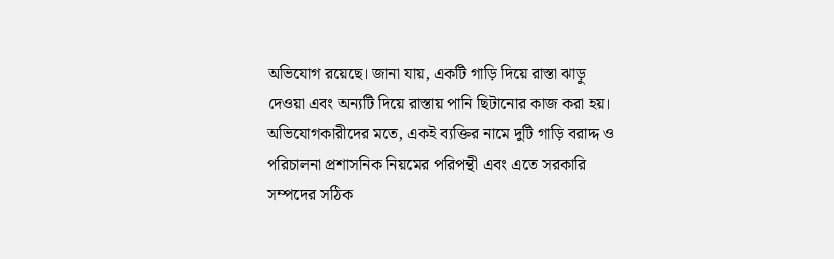অভিযোগ রয়েছে। জানা যায়, একটি গাড়ি দিয়ে রাস্তা ঝাড়ু দেওয়া এবং অন্যটি দিয়ে রাস্তায় পানি ছিটানোর কাজ করা হয়। অভিযোগকারীদের মতে, একই ব্যক্তির নামে দুটি গাড়ি বরাদ্দ ও পরিচালনা প্রশাসনিক নিয়মের পরিপন্থী এবং এতে সরকারি সম্পদের সঠিক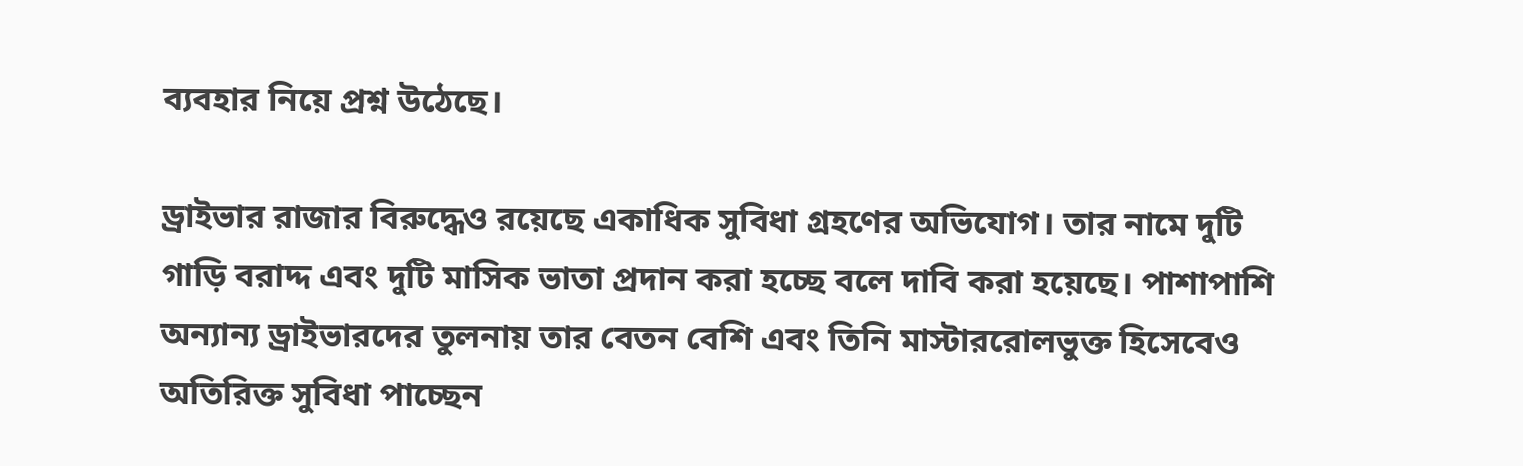ব্যবহার নিয়ে প্রশ্ন উঠেছে।

ড্রাইভার রাজার বিরুদ্ধেও রয়েছে একাধিক সুবিধা গ্রহণের অভিযোগ। তার নামে দুটি গাড়ি বরাদ্দ এবং দুটি মাসিক ভাতা প্রদান করা হচ্ছে বলে দাবি করা হয়েছে। পাশাপাশি অন্যান্য ড্রাইভারদের তুলনায় তার বেতন বেশি এবং তিনি মাস্টাররোলভুক্ত হিসেবেও অতিরিক্ত সুবিধা পাচ্ছেন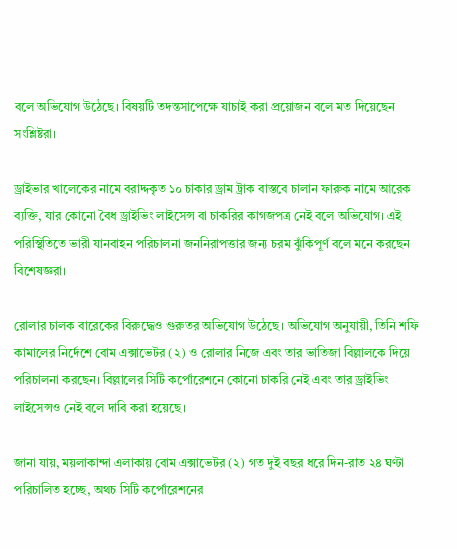বলে অভিযোগ উঠেছে। বিষয়টি তদন্তসাপেক্ষে যাচাই করা প্রয়োজন বলে মত দিয়েছেন সংশ্লিষ্টরা।

ড্রাইভার খালেকের নামে বরাদ্দকৃত ১০ চাকার ড্রাম ট্রাক বাস্তবে চালান ফারুক নামে আরেক ব্যক্তি, যার কোনো বৈধ ড্রাইভিং লাইসেন্স বা চাকরির কাগজপত্র নেই বলে অভিযোগ। এই পরিস্থিতিতে ভারী যানবাহন পরিচালনা জননিরাপত্তার জন্য চরম ঝুঁকিপূর্ণ বলে মনে করছেন বিশেষজ্ঞরা।

রোলার চালক বারেকের বিরুদ্ধেও গুরুতর অভিযোগ উঠেছে। অভিযোগ অনুযায়ী, তিনি শফি কামালের নির্দেশে বোম এক্সাভেটর (২) ও রোলার নিজে এবং তার ভাতিজা বিল্লালকে দিয়ে পরিচালনা করছেন। বিল্লালের সিটি কর্পোরেশনে কোনো চাকরি নেই এবং তার ড্রাইভিং লাইসেন্সও নেই বলে দাবি করা হয়েছে।

জানা যায়, ময়লাকান্দা এলাকায় বোম এক্সাভেটর (২) গত দুই বছর ধরে দিন-রাত ২৪ ঘণ্টা পরিচালিত হচ্ছে, অথচ সিটি কর্পোরেশনের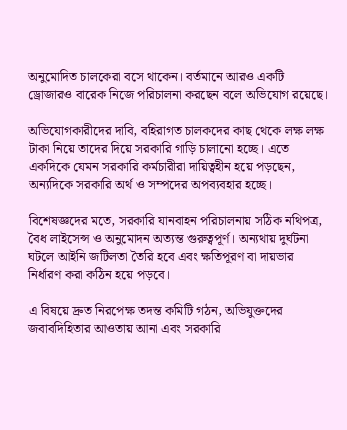অনুমোদিত চালকেরা বসে থাকেন। বর্তমানে আরও একটি ড্রোজারও বারেক নিজে পরিচালনা করছেন বলে অভিযোগ রয়েছে।

অভিযোগকারীদের দাবি, বহিরাগত চালকদের কাছ থেকে লক্ষ লক্ষ টাকা নিয়ে তাদের দিয়ে সরকারি গাড়ি চালানো হচ্ছে। এতে একদিকে যেমন সরকারি কর্মচারীরা দায়িত্বহীন হয়ে পড়ছেন, অন্যদিকে সরকারি অর্থ ও সম্পদের অপব্যবহার হচ্ছে।

বিশেষজ্ঞদের মতে, সরকারি যানবাহন পরিচালনায় সঠিক নথিপত্র, বৈধ লাইসেন্স ও অনুমোদন অত্যন্ত গুরুত্বপূর্ণ। অন্যথায় দুর্ঘটনা ঘটলে আইনি জটিলতা তৈরি হবে এবং ক্ষতিপূরণ বা দায়ভার নির্ধারণ করা কঠিন হয়ে পড়বে।

এ বিষয়ে দ্রুত নিরপেক্ষ তদন্ত কমিটি গঠন, অভিযুক্তদের জবাবদিহিতার আওতায় আনা এবং সরকারি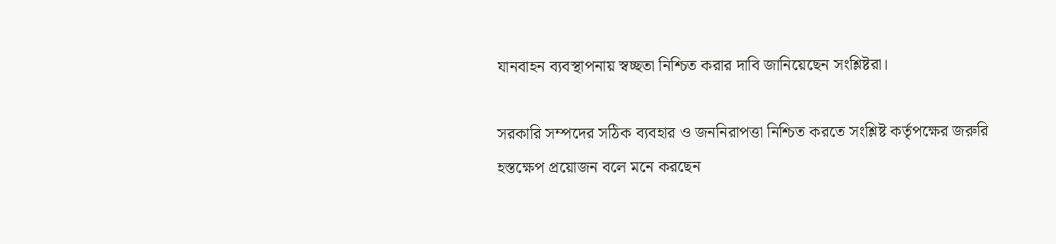যানবাহন ব্যবস্থাপনায় স্বচ্ছতা নিশ্চিত করার দাবি জানিয়েছেন সংশ্লিষ্টরা।

সরকারি সম্পদের সঠিক ব্যবহার ও জননিরাপত্তা নিশ্চিত করতে সংশ্লিষ্ট কর্তৃপক্ষের জরুরি হস্তক্ষেপ প্রয়োজন বলে মনে করছেন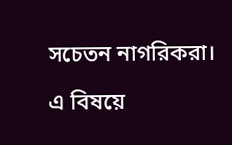সচেতন নাগরিকরা।

এ বিষয়ে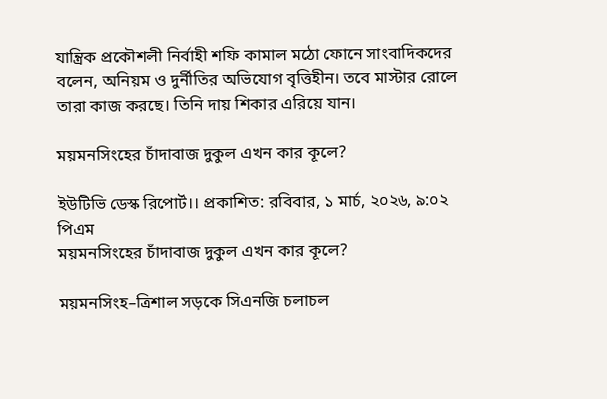যান্ত্রিক প্রকৌশলী নির্বাহী শফি কামাল মঠো ফোনে সাংবাদিকদের বলেন, অনিয়ম ও দুর্নীতির অভিযোগ বৃত্তিহীন। তবে মাস্টার রোলে তারা কাজ করছে। তিনি দায় শিকার এরিয়ে যান।

ময়মনসিংহের চাঁদাবাজ দুকুল এখন কার কূলে?

ইউটিভি ডেস্ক রিপোর্ট।। প্রকাশিত: রবিবার, ১ মার্চ, ২০২৬, ৯:০২ পিএম
ময়মনসিংহের চাঁদাবাজ দুকুল এখন কার কূলে?

ময়মনসিংহ–ত্রিশাল সড়কে সিএনজি চলাচল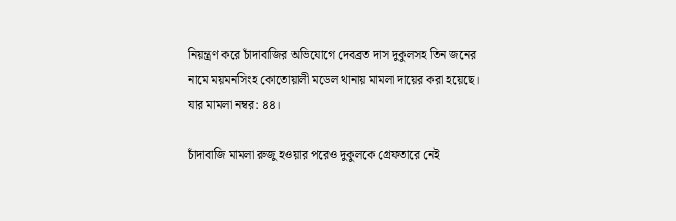নিয়ন্ত্রণ করে চাঁদাবাজির অভিযোগে দেবব্রত দাস দুকুলসহ তিন জনের নামে ময়মনসিংহ কোতোয়ালী মডেল থানায় মামলা দায়ের করা হয়েছে। যার মামলা নম্বর: ৪৪।

চাঁদাবাজি মামলা রুজু হওয়ার পরেও দুকুলকে গ্রেফতারে নেই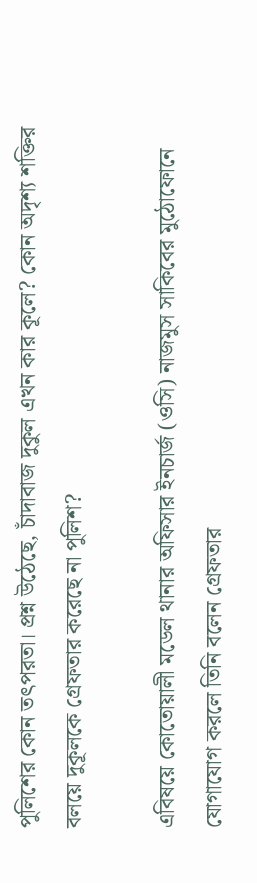পুলিশের কোন তৎপরতা। প্রশ্ন উঠেছে, চাঁদাবাজ দুকুল এখন কার কূলে? কোন অদৃশ্য শক্তির বলয়ে দুকূলকে গ্রেফতার করেছে না পুলিশ?

এবিষয়ে কোতোয়ালী মডেল থানার অফিসার ইনচার্জ (ওসি) নাজমুস সাকিবের মুঠোফোনে যোগাযোগ করলে তিনি বলেন গ্রেফতার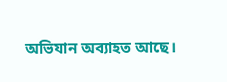অভিযান অব্যাহত আছে।